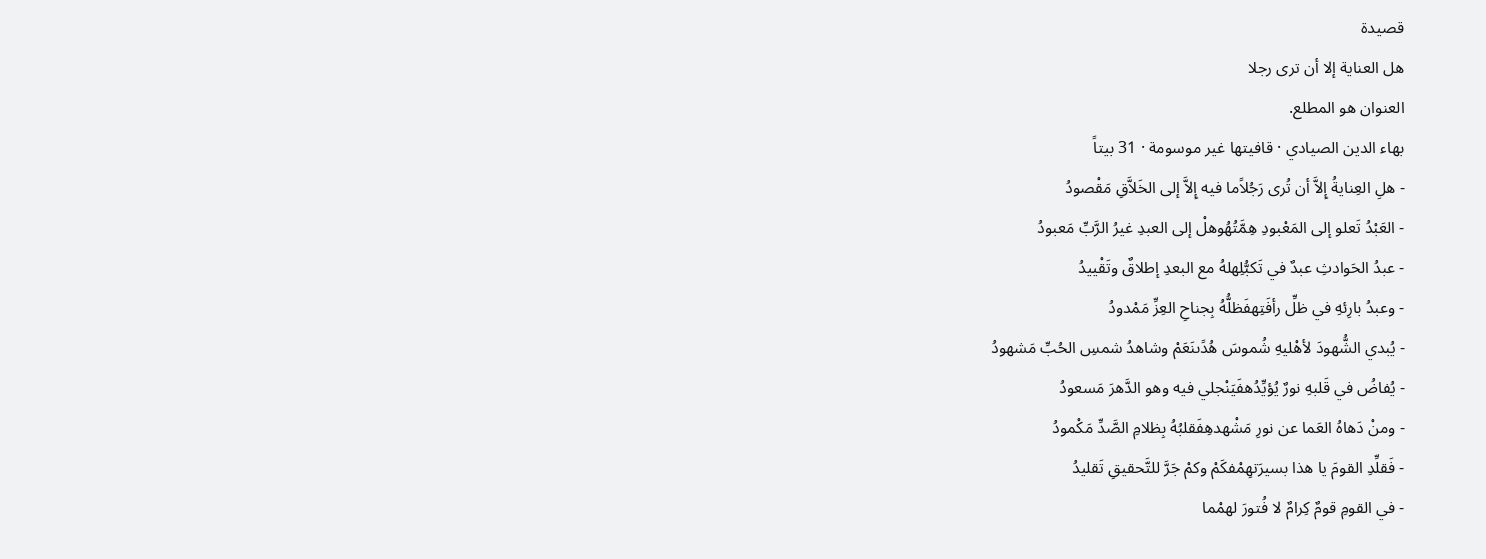قصيدة
هل العناية إلا أن ترى رجلا
العنوان هو المطلع.
بهاء الدين الصيادي · قافيتها غير موسومة · 31 بيتاً
- هلِ العِنايةُ إِلاَّ أن تُرى رَجُلاًما فيه إِلاَّ إلى الخَلاَّقِ مَقْصودُ
- العَبْدُ تَعلو إلى المَعْبودِ هِمَّتُهُوهلْ إلى العبدِ غيرُ الرَّبِّ مَعبودُ
- عبدُ الحَوادثِ عبدٌ في تَكبُّلِهلهُ مع البعدِ إطلاقٌ وتَقْييدُ
- وعبدُ بارِئهِ في ظلِّ رأفَتِهفَظلُّهُ بِجناحِ العِزِّ مَمْدودُ
- يُبدي الشُّهودَ لأهْليهِ شُموسَ هُدًىنَعَمْ وشاهدُ شمسِ الحُبِّ مَشهودُ
- يُفاضُ في قَلبهِ نورٌ يُؤيِّدُهفَيَنْجلي فيه وهو الدَّهرَ مَسعودُ
- ومنْ دَهاهُ العَما عن نورِ مَشْهدهِفَقلبُهُ بِظلامِ الصَّدِّ مَكْمودُ
- فَقلِّدِ القومَ يا هذا بسيرَتهِمْفكَمْ وكمْ جَرَّ للتَّحقيقِ تَقليدُ
- في القومِ قومٌ كِرامٌ لا فُتورَ لهمْما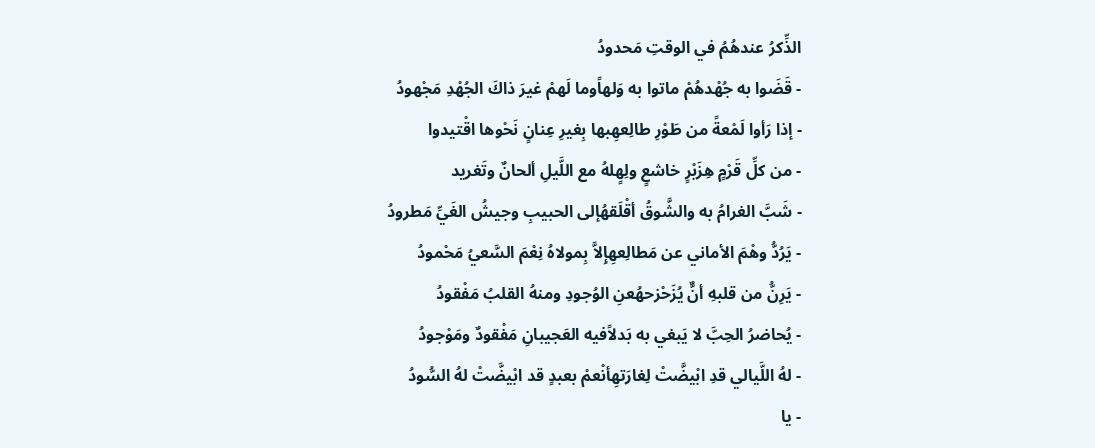الذِّكرُ عندهُمُ في الوقتِ مَحدودُ
- قَضَوا به جُهْدهُمْ ماتوا به وَلهاًوما لَهمْ غيرَ ذاكَ الجُهْدِ مَجْهودُ
- إذا رَأوا لَمْعةً من طَوْرِ طالِعهِبها بِغيرِ عِنانٍ نَحْوها اقْتيدوا
- من كلِّ قَرْمٍ هِزَبْرٍ خاشعٍ ولِهٍلهُ مع اللَّيلِ ألحانٌ وتَغريد
- شَبَّ الغرامُ به والشَّوقُ أقْلَقهُإلى الحبيبِ وجيشُ الغَيِّ مَطرودُ
- يَرُدُّ وهْمَ الأماني عن مَطالِعهِإِلاَّ بِمولاهُ نِعْمَ السَّعيُ مَحْمودُ
- يَرِنُّ من قلبهِ أنٌّ يُزَحْزحهُعنِ الوُجودِ ومنهُ القلبُ مَفْقودُ
- يُحاضرُ الحِبَّ لا يَبغي به بَدلاًفيه العَجيبانِ مَفْقودٌ ومَوْجودُ
- لهُ اللَّيالي قدِ ابْيضَّتْ لِغارَتهِأنْعمْ بعبدٍ قد ابْيضَّتْ لهُ السُّودُ
- يا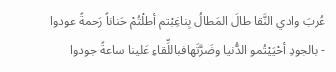عُربَ وادي النَّقا طالَ المَطالُ بِناغِبْتم أطلْتُمْ حَناناً رَحمةً عودوا
- بالجودِ أحْيَيْتُمو الدُّنيا وضَرَّتَهافباللِّقاءِ عَلينا ساعةً جودوا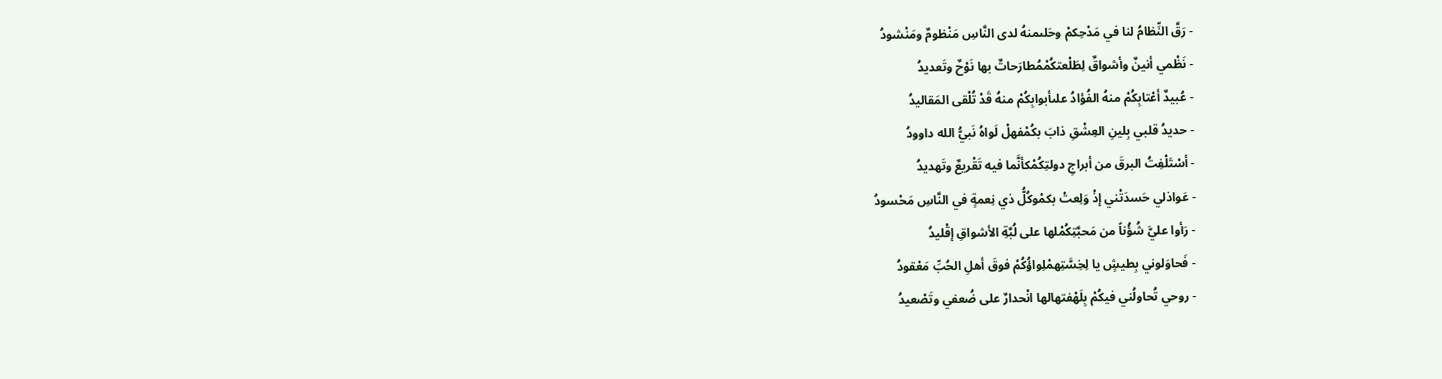- رَقَّ النِّظامُ لنا في مَدْحِكمْ وحَلىمنهُ لدى النَّاسِ مَنْظومٌ ومَنْشودُ
- نَظْمي أنينٌ وأشواقٌ لِطَلْعتكُمْمُطارَحاتٌ بها نَوْحٌ وتَعديدُ
- عُبيدٌ أعْتابِكُمْ منهُ الفُؤادُ علىأبوابِكُمْ منهُ قَدْ تُلْقى المَقاليدُ
- حديدُ قلبي بِلينِ العِشْقِ ذابَ بكُمْفهلْ لَواهُ نَبيُّ الله داوودُ
- أسْتَلْفِتُ البرقَ من أبراجِ دولتِكُمْكأنَّما فيه تَقْريعٌ وتَهديدُ
- عَواذلي حَسدَتْني إذْ وَلِعتْ بكمْوكُلُّ ذي نِعمةٍ في النَّاسِ مَحْسودُ
- رَأوا عليَّ شُؤُناً من مَحبَّتِكُمْلها على لُبَّةِ الأشواقِ إقْليدُ
- فَحاوَلوني بِطيشٍ يا لِخِسَّتِهمْلِواؤُكُمْ فوقَ أهلِ الحُبِّ مَعْقودُ
- روحي تُحاولُني فيكُمْ بِلَهْفتهالها انْحدارٌ على ضُعفي وتَصْعيدُ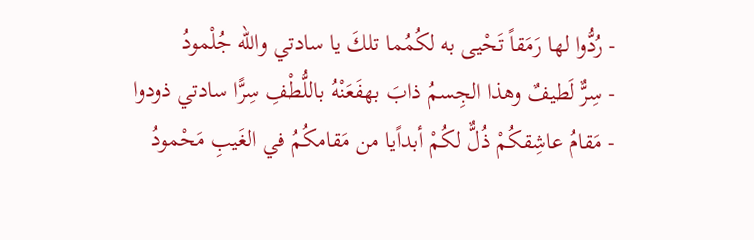- رُدُّوا لها رَمَقاً تَحْيى به لكُمُما تلكَ يا سادتي والله جُلْمودُ
- سِرٌّ لَطيفٌ وهذا الجِسمُ ذابَ بهفَعَنْهُ باللُّطْفِ سِرًّا سادتي ذودوا
- مَقامُ عاشِقكُمْ ذُلٌّ لكُمْ أبداًيا من مَقامكُمُ في الغَيبِ مَحْمودُ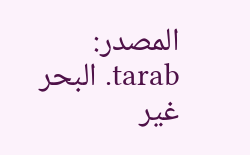المصدر: tarab. البحر غير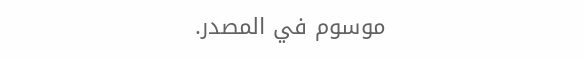موسوم في المصدر.